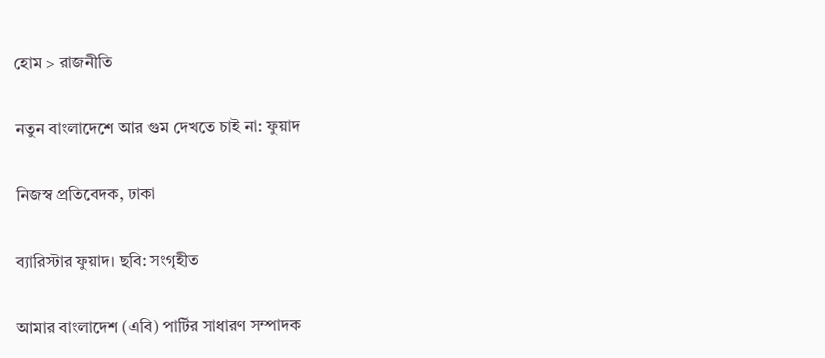হোম > রাজনীতি

নতুন বাংলাদেশে আর গুম দেখতে চাই না: ফুয়াদ

নিজস্ব প্রতিবেদক, ঢাকা

ব্যারিস্টার ফুয়াদ। ছবি: সংগৃহীত

আমার বাংলাদেশ (এবি) পার্টির সাধারণ সম্পাদক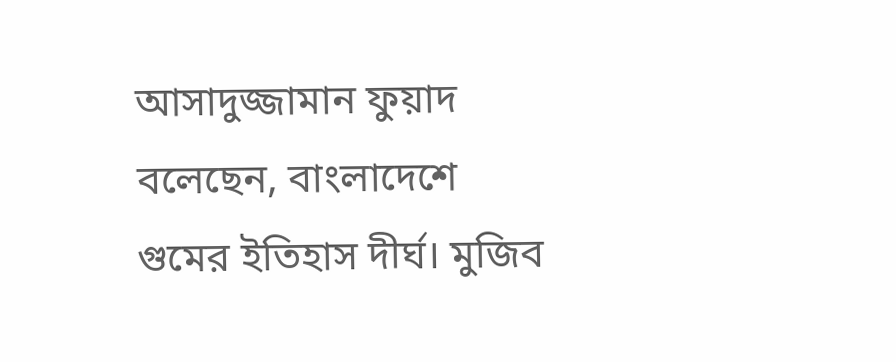আসাদুজ্জামান ফুয়াদ বলেছেন, বাংলাদেশে গুমের ইতিহাস দীর্ঘ। মুজিব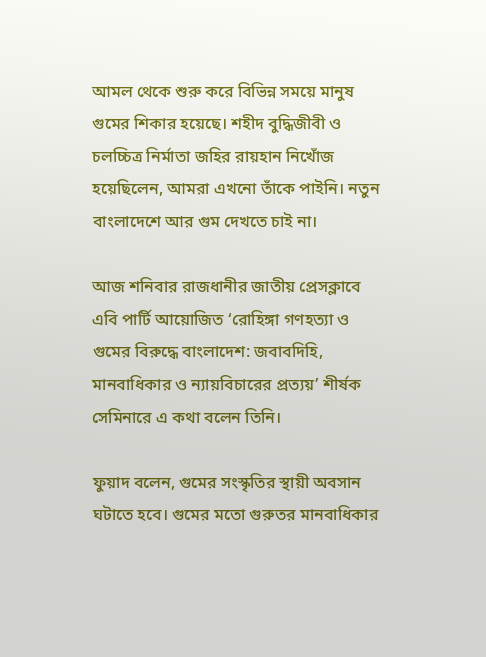আমল থেকে শুরু করে বিভিন্ন সময়ে মানুষ গুমের শিকার হয়েছে। শহীদ বুদ্ধিজীবী ও চলচ্চিত্র নির্মাতা জহির রায়হান নিখোঁজ হয়েছিলেন, আমরা এখনো তাঁকে পাইনি। নতুন বাংলাদেশে আর গুম দেখতে চাই না।

আজ শনিবার রাজধানীর জাতীয় প্রেসক্লাবে এবি পার্টি আয়োজিত ‘রোহিঙ্গা গণহত্যা ও গুমের বিরুদ্ধে বাংলাদেশ: জবাবদিহি, মানবাধিকার ও ন্যায়বিচারের প্রত্যয়’ শীর্ষক সেমিনারে এ কথা বলেন তিনি।

ফুয়াদ বলেন, গুমের সংস্কৃতির স্থায়ী অবসান ঘটাতে হবে। গুমের মতো গুরুতর মানবাধিকার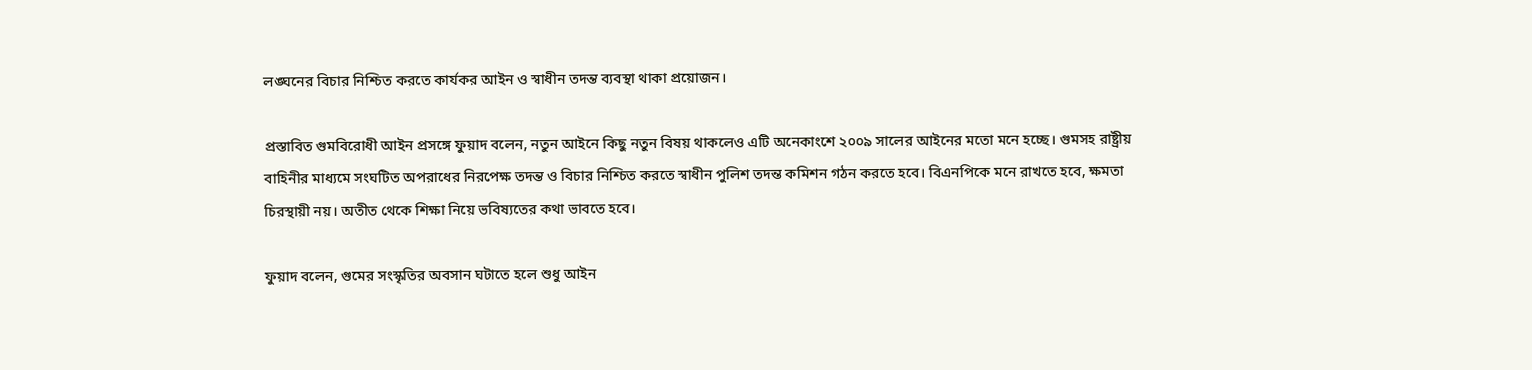লঙ্ঘনের বিচার নিশ্চিত করতে কার্যকর আইন ও স্বাধীন তদন্ত ব্যবস্থা থাকা প্রয়োজন।

প্রস্তাবিত গুমবিরোধী আইন প্রসঙ্গে ফুয়াদ বলেন, নতুন আইনে কিছু নতুন বিষয় থাকলেও এটি অনেকাংশে ২০০৯ সালের আইনের মতো মনে হচ্ছে। গুমসহ রাষ্ট্রীয় বাহিনীর মাধ্যমে সংঘটিত অপরাধের নিরপেক্ষ তদন্ত ও বিচার নিশ্চিত করতে স্বাধীন পুলিশ তদন্ত কমিশন গঠন করতে হবে। বিএনপিকে মনে রাখতে হবে, ক্ষমতা চিরস্থায়ী নয়। অতীত থেকে শিক্ষা নিয়ে ভবিষ্যতের কথা ভাবতে হবে।

ফুয়াদ বলেন, গুমের সংস্কৃতির অবসান ঘটাতে হলে শুধু আইন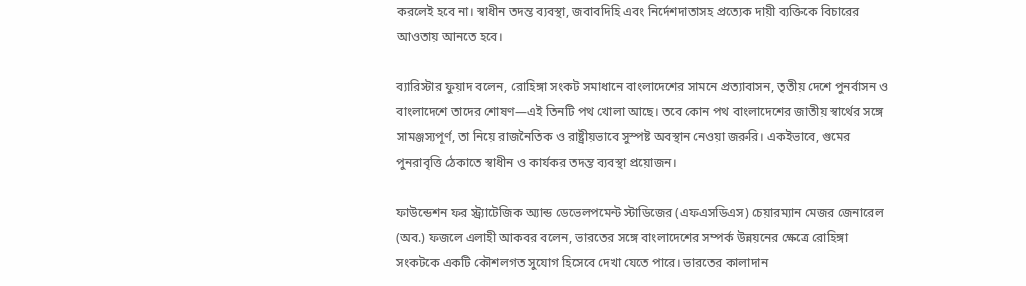করলেই হবে না। স্বাধীন তদন্ত ব্যবস্থা, জবাবদিহি এবং নির্দেশদাতাসহ প্রত্যেক দায়ী ব্যক্তিকে বিচারের আওতায় আনতে হবে।

ব্যারিস্টার ফুয়াদ বলেন, রোহিঙ্গা সংকট সমাধানে বাংলাদেশের সামনে প্রত্যাবাসন, তৃতীয় দেশে পুনর্বাসন ও বাংলাদেশে তাদের শোষণ—এই তিনটি পথ খোলা আছে। তবে কোন পথ বাংলাদেশের জাতীয় স্বার্থের সঙ্গে সামঞ্জস্যপূর্ণ, তা নিয়ে রাজনৈতিক ও রাষ্ট্রীয়ভাবে সুস্পষ্ট অবস্থান নেওয়া জরুরি। একইভাবে, গুমের পুনরাবৃত্তি ঠেকাতে স্বাধীন ও কার্যকর তদন্ত ব্যবস্থা প্রয়োজন।

ফাউন্ডেশন ফর স্ট্র্যাটেজিক অ্যান্ড ডেভেলপমেন্ট স্টাডিজের (এফএসডিএস) চেয়ারম্যান মেজর জেনারেল (অব.) ফজলে এলাহী আকবর বলেন, ভারতের সঙ্গে বাংলাদেশের সম্পর্ক উন্নয়নের ক্ষেত্রে রোহিঙ্গা সংকটকে একটি কৌশলগত সুযোগ হিসেবে দেখা যেতে পারে। ভারতের কালাদান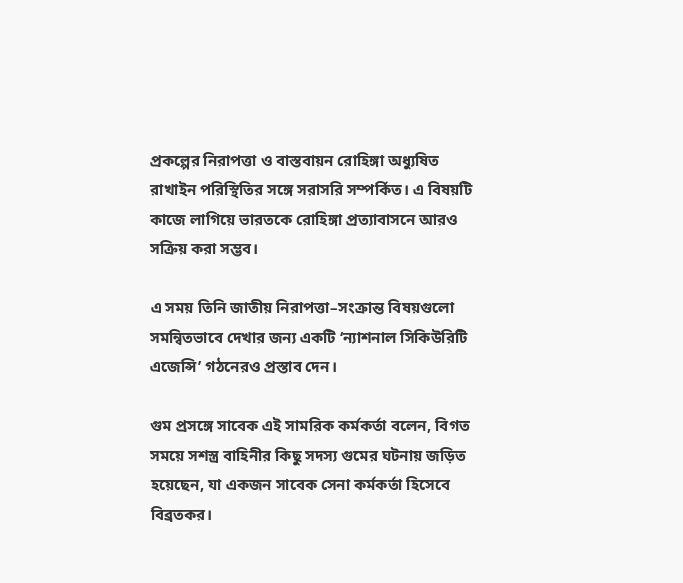প্রকল্পের নিরাপত্তা ও বাস্তবায়ন রোহিঙ্গা অধ্যুষিত রাখাইন পরিস্থিতির সঙ্গে সরাসরি সম্পর্কিত। এ বিষয়টি কাজে লাগিয়ে ভারতকে রোহিঙ্গা প্রত্যাবাসনে আরও সক্রিয় করা সম্ভব।

এ সময় তিনি জাতীয় নিরাপত্তা–সংক্রান্ত বিষয়গুলো সমন্বিতভাবে দেখার জন্য একটি ‘ন্যাশনাল সিকিউরিটি এজেন্সি’ গঠনেরও প্রস্তাব দেন।

গুম প্রসঙ্গে সাবেক এই সামরিক কর্মকর্তা বলেন, বিগত সময়ে সশস্ত্র বাহিনীর কিছু সদস্য গুমের ঘটনায় জড়িত হয়েছেন, যা একজন সাবেক সেনা কর্মকর্তা হিসেবে বিব্রতকর।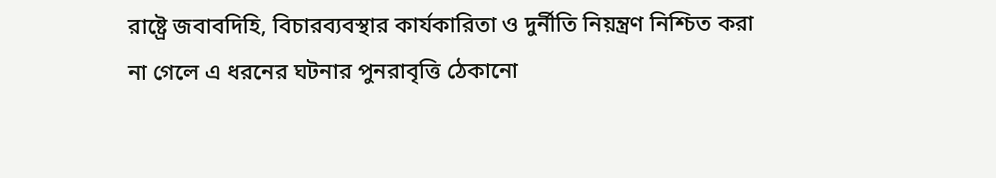রাষ্ট্রে জবাবদিহি, বিচারব্যবস্থার কার্যকারিতা ও দুর্নীতি নিয়ন্ত্রণ নিশ্চিত করা না গেলে এ ধরনের ঘটনার পুনরাবৃত্তি ঠেকানো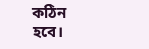কঠিন হবে।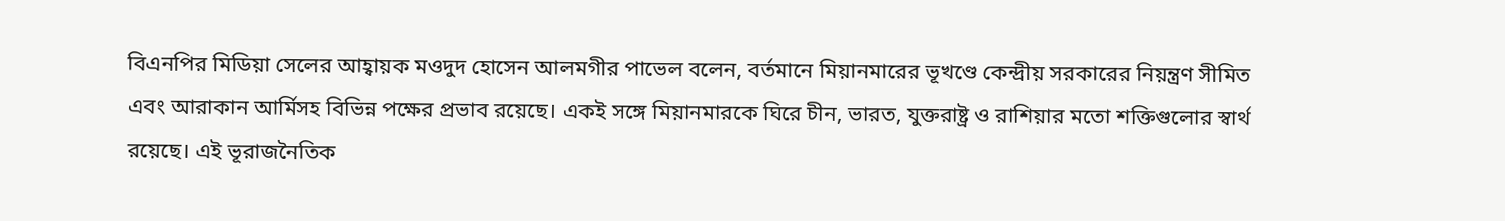বিএনপির মিডিয়া সেলের আহ্বায়ক মওদুদ হোসেন আলমগীর পাভেল বলেন, বর্তমানে মিয়ানমারের ভূখণ্ডে কেন্দ্রীয় সরকারের নিয়ন্ত্রণ সীমিত এবং আরাকান আর্মিসহ বিভিন্ন পক্ষের প্রভাব রয়েছে। একই সঙ্গে মিয়ানমারকে ঘিরে চীন, ভারত, যুক্তরাষ্ট্র ও রাশিয়ার মতো শক্তিগুলোর স্বার্থ রয়েছে। এই ভূরাজনৈতিক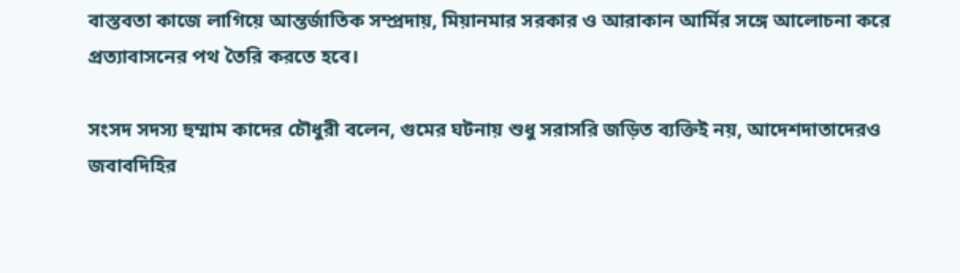বাস্তবতা কাজে লাগিয়ে আন্তর্জাতিক সম্প্রদায়, মিয়ানমার সরকার ও আরাকান আর্মির সঙ্গে আলোচনা করে প্রত্যাবাসনের পথ তৈরি করতে হবে।

সংসদ সদস্য হুম্মাম কাদের চৌধুরী বলেন, গুমের ঘটনায় শুধু সরাসরি জড়িত ব্যক্তিই নয়, আদেশদাতাদেরও জবাবদিহির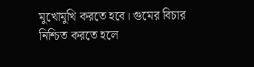মুখোমুখি করতে হবে। গুমের বিচার নিশ্চিত করতে হলে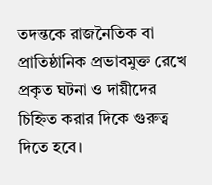তদন্তকে রাজনৈতিক বা প্রাতিষ্ঠানিক প্রভাবমুক্ত রেখে প্রকৃত ঘটনা ও দায়ীদের চিহ্নিত করার দিকে গুরুত্ব দিতে হবে।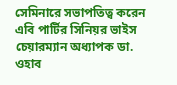সেমিনারে সভাপতিত্ব করেন এবি পার্টির সিনিয়র ভাইস চেয়ারম্যান অধ্যাপক ডা. ওহাব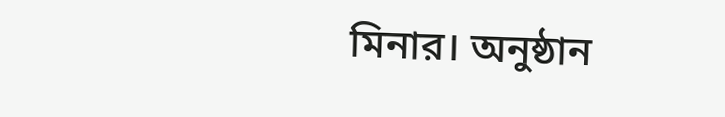মিনার। অনুষ্ঠান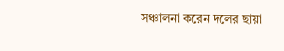সঞ্চালনা করেন দলের ছায়া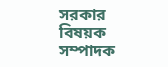সরকার বিষয়ক সম্পাদক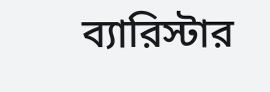ব্যারিস্টার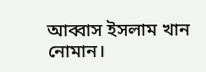আব্বাস ইসলাম খান নোমান।